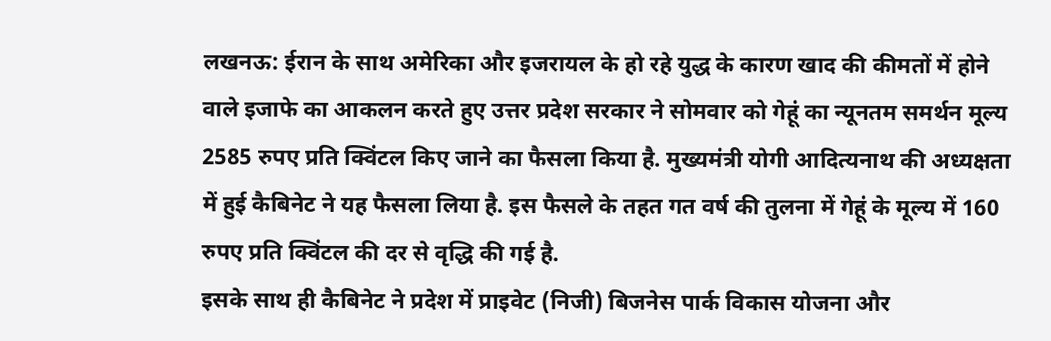लखनऊ: ईरान के साथ अमेरिका और इजरायल के हो रहे युद्ध के कारण खाद की कीमतों में होने वाले इजाफे का आकलन करते हुए उत्तर प्रदेश सरकार ने सोमवार को गेहूं का न्यूनतम समर्थन मूल्य 2585 रुपए प्रति क्विंटल किए जाने का फैसला किया है. मुख्यमंत्री योगी आदित्यनाथ की अध्यक्षता में हुई कैबिनेट ने यह फैसला लिया है. इस फैसले के तहत गत वर्ष की तुलना में गेहूं के मूल्य में 160 रुपए प्रति क्विंटल की दर से वृद्धि की गई है.
इसके साथ ही कैबिनेट ने प्रदेश में प्राइवेट (निजी) बिजनेस पार्क विकास योजना और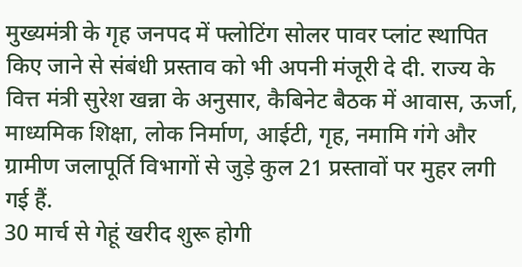मुख्यमंत्री के गृह जनपद में फ्लोटिंग सोलर पावर प्लांट स्थापित किए जाने से संबंधी प्रस्ताव को भी अपनी मंजूरी दे दी. राज्य के वित्त मंत्री सुरेश खन्ना के अनुसार, कैबिनेट बैठक में आवास, ऊर्जा, माध्यमिक शिक्षा, लोक निर्माण, आईटी, गृह, नमामि गंगे और ग्रामीण जलापूर्ति विभागों से जुड़े कुल 21 प्रस्तावों पर मुहर लगी गई हैं.
30 मार्च से गेहूं खरीद शुरू होगी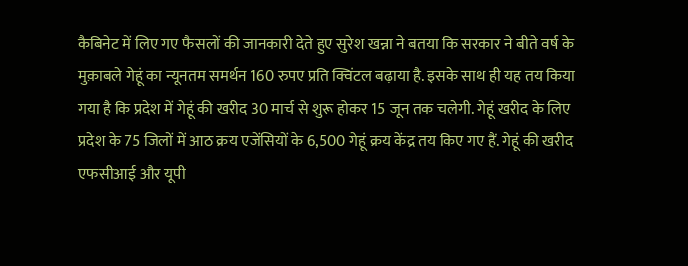कैबिनेट में लिए गए फैसलों की जानकारी देते हुए सुरेश खन्ना ने बतया कि सरकार ने बीते वर्ष के मुक़ाबले गेहूं का न्यूनतम समर्थन 160 रुपए प्रति क्विंटल बढ़ाया है. इसके साथ ही यह तय किया गया है कि प्रदेश में गेहूं की खरीद 30 मार्च से शुरू होकर 15 जून तक चलेगी. गेहूं खरीद के लिए प्रदेश के 75 जिलों में आठ क्रय एजेंसियों के 6,500 गेहूं क्रय केंद्र तय किए गए हैं. गेहूं की खरीद एफसीआई और यूपी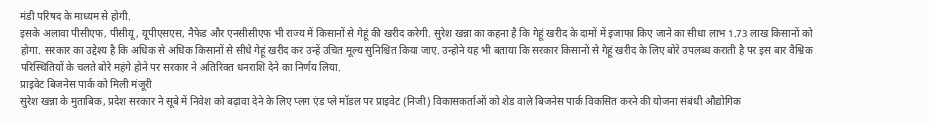मंडी परिषद के माध्यम से होगी.
इसके अलावा पीसीएफ, पीसीयू, यूपीएसएस, नैफेड और एनसीसीएफ भी राज्य में किसानों से गेहूं की खरीद करेगी. सुरेश खन्ना का कहना है कि गेहूं खरीद के दामों में इजाफा किए जाने का सीधा लाभ 1.73 लाख किसानों को होगा. सरकार का उद्देश्य है कि अधिक से अधिक किसानों से सीधे गेहूं खरीद कर उन्हें उचित मूल्य सुनिश्चित किया जाए. उन्होने यह भी बताया कि सरकार किसानों से गेहूं खरीद के लिए बोरे उपलब्ध कराती है पर इस बार वैश्विक परिस्थितियों के चलते बोरे महंगे होने पर सरकार ने अतिरिक्त धनराशि देने का निर्णय लिया.
प्राइवेट बिजनेस पार्क को मिली मंजूरी
सुरेश खन्ना के मुताबिक, प्रदेश सरकार ने सूबे में निवेश को बढ़ावा देने के लिए प्लग एंड प्ले मॉडल पर प्राइवेट (निजी) विकासकर्ताओं को शेड वाले बिजनेस पार्क विकसित करने की योजना संबंधी औद्योगिक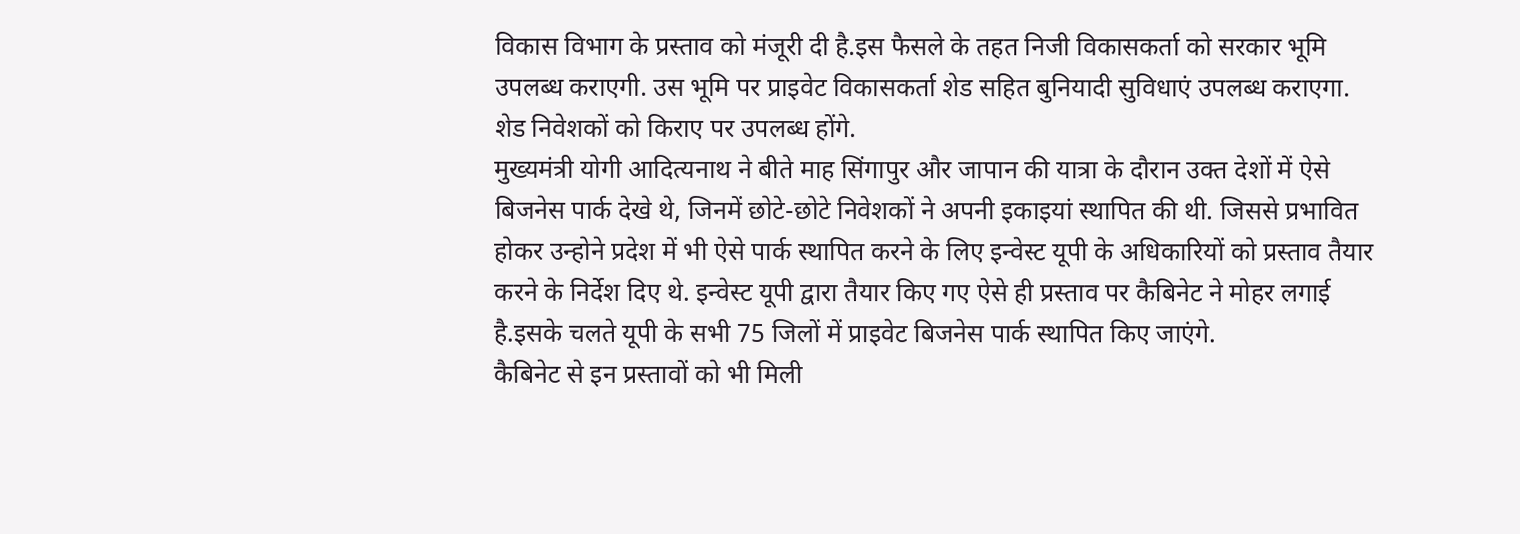विकास विभाग के प्रस्ताव को मंजूरी दी है.इस फैसले के तहत निजी विकासकर्ता को सरकार भूमि उपलब्ध कराएगी. उस भूमि पर प्राइवेट विकासकर्ता शेड सहित बुनियादी सुविधाएं उपलब्ध कराएगा. शेड निवेशकों को किराए पर उपलब्ध होंगे.
मुख्यमंत्री योगी आदित्यनाथ ने बीते माह सिंगापुर और जापान की यात्रा के दौरान उक्त देशों में ऐसे बिजनेस पार्क देखे थे, जिनमें छोटे-छोटे निवेशकों ने अपनी इकाइयां स्थापित की थी. जिससे प्रभावित होकर उन्होने प्रदेश में भी ऐसे पार्क स्थापित करने के लिए इन्वेस्ट यूपी के अधिकारियों को प्रस्ताव तैयार करने के निर्देश दिए थे. इन्वेस्ट यूपी द्वारा तैयार किए गए ऐसे ही प्रस्ताव पर कैबिनेट ने मोहर लगाई है.इसके चलते यूपी के सभी 75 जिलों में प्राइवेट बिजनेस पार्क स्थापित किए जाएंगे.
कैबिनेट से इन प्रस्तावों को भी मिली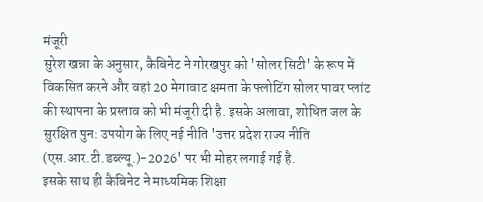मंजूरी
सुरेश खन्ना के अनुसार, कैबिनेट ने गोरखपुर को 'सोलर सिटी' के रूप में विकसित करने और वहां 20 मेगावाट क्षमता के फ्लोटिंग सोलर पावर प्लांट की स्थापना के प्रस्ताव को भी मंजूरी दी है. इसके अलावा, शोधित जल के सुरक्षित पुन: उपयोग के लिए नई नीति 'उत्तर प्रदेश राज्य नीति (एस.आर.टी.डब्ल्यू.)-2026' पर भी मोहर लगाई गई है.
इसके साथ ही कैबिनेट ने माध्यमिक शिक्षा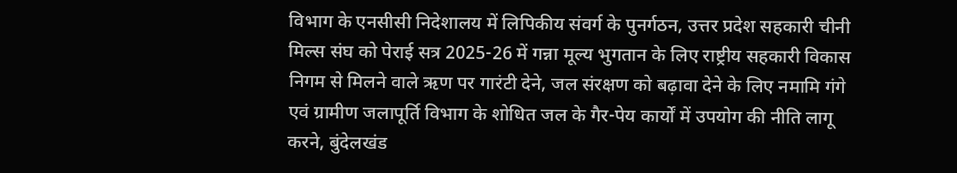विभाग के एनसीसी निदेशालय में लिपिकीय संवर्ग के पुनर्गठन, उत्तर प्रदेश सहकारी चीनी मिल्स संघ को पेराई सत्र 2025-26 में गन्ना मूल्य भुगतान के लिए राष्ट्रीय सहकारी विकास निगम से मिलने वाले ऋण पर गारंटी देने, जल संरक्षण को बढ़ावा देने के लिए नमामि गंगे एवं ग्रामीण जलापूर्ति विभाग के शोधित जल के गैर-पेय कार्यों में उपयोग की नीति लागू करने, बुंदेलखंड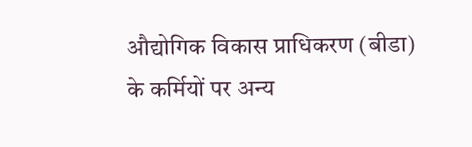औद्योगिक विकास प्राधिकरण (बीडा) के कर्मियों पर अन्य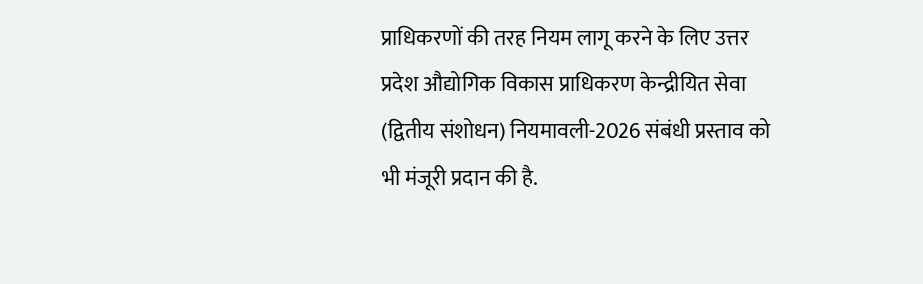प्राधिकरणों की तरह नियम लागू करने के लिए उत्तर प्रदेश औद्योगिक विकास प्राधिकरण केन्द्रीयित सेवा (द्वितीय संशोधन) नियमावली-2026 संबंधी प्रस्ताव को भी मंजूरी प्रदान की है.